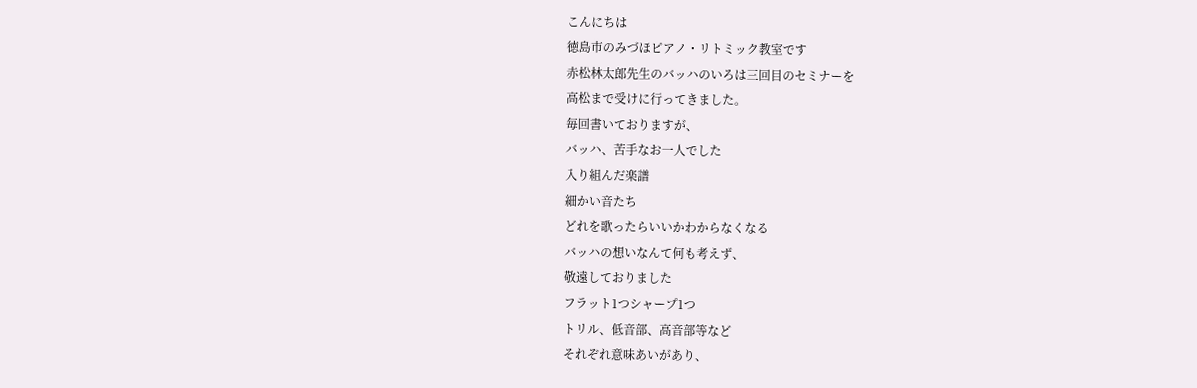こんにちは
徳島市のみづほピアノ・リトミック教室です
赤松林太郎先生のバッハのいろは三回目のセミナーを
高松まで受けに行ってきました。
毎回書いておりますが、
バッハ、苦手なお一人でした
入り組んだ楽譜
細かい音たち
どれを歌ったらいいかわからなくなる
バッハの想いなんて何も考えず、
敬遠しておりました
フラット1つシャープ1つ
トリル、低音部、高音部等など
それぞれ意味あいがあり、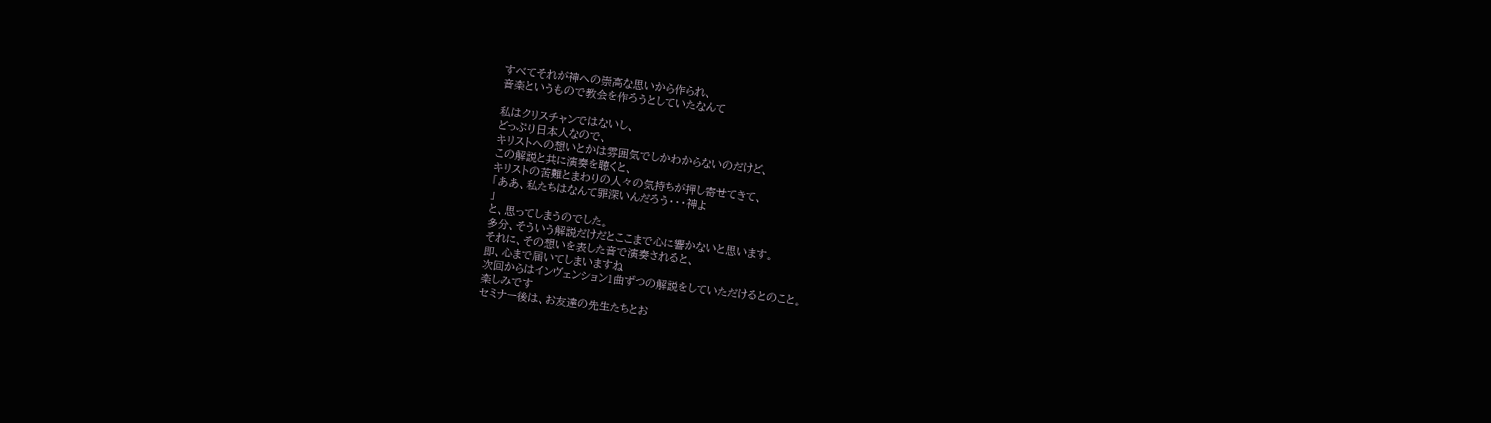すべてそれが神への崇高な思いから作られ、
音楽というもので教会を作ろうとしていたなんて

私はクリスチャンではないし、
どっぷり日本人なので、
キリストへの想いとかは雰囲気でしかわからないのだけど、
この解説と共に演奏を聴くと、
キリストの苦難とまわりの人々の気持ちが押し寄せてきて、
「ああ、私たちはなんて罪深いんだろう・・・神よ
」
と、思ってしまうのでした。
多分、そういう解説だけだとここまで心に響かないと思います。
それに、その想いを表した音で演奏されると、
即、心まで届いてしまいますね
次回からはインヴェンション1曲ずつの解説をしていただけるとのこと。
楽しみです
セミナー後は、お友達の先生たちとお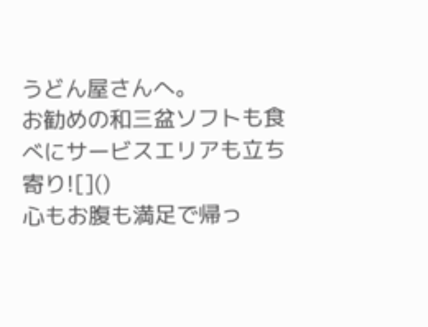うどん屋さんへ。
お勧めの和三盆ソフトも食べにサービスエリアも立ち寄り![]()
心もお腹も満足で帰っ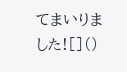てまいりました![]()